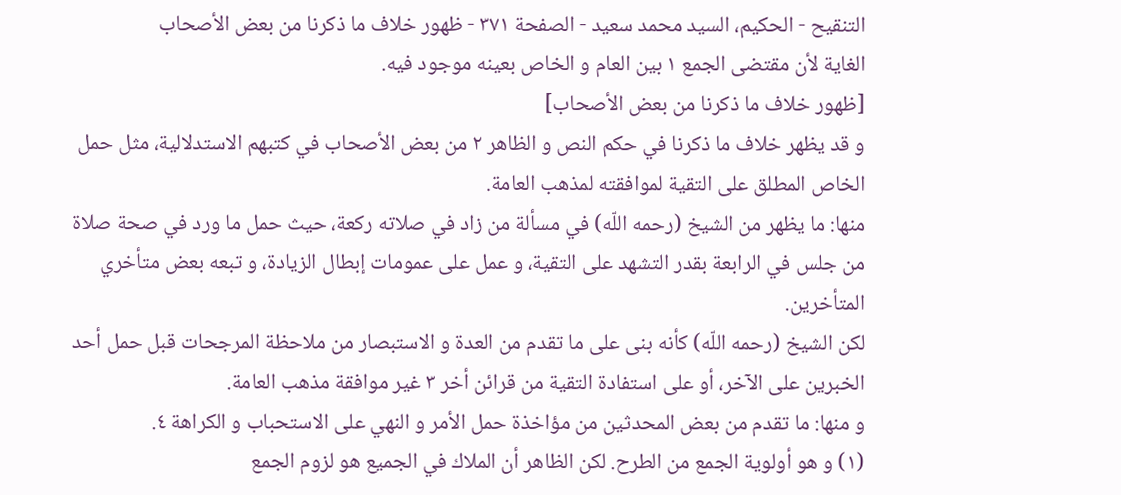التنقيح - الحكيم، السيد محمد سعيد - الصفحة ٣٧١ - ظهور خلاف ما ذكرنا من بعض الأصحاب
الغاية لأن مقتضى الجمع ١ بين العام و الخاص بعينه موجود فيه.
[ظهور خلاف ما ذكرنا من بعض الأصحاب]
و قد يظهر خلاف ما ذكرنا في حكم النص و الظاهر ٢ من بعض الأصحاب في كتبهم الاستدلالية، مثل حمل الخاص المطلق على التقية لموافقته لمذهب العامة.
منها: ما يظهر من الشيخ (رحمه اللّه) في مسألة من زاد في صلاته ركعة، حيث حمل ما ورد في صحة صلاة من جلس في الرابعة بقدر التشهد على التقية، و عمل على عمومات إبطال الزيادة، و تبعه بعض متأخري المتأخرين.
لكن الشيخ (رحمه اللّه) كأنه بنى على ما تقدم من العدة و الاستبصار من ملاحظة المرجحات قبل حمل أحد الخبرين على الآخر، أو على استفادة التقية من قرائن أخر ٣ غير موافقة مذهب العامة.
و منها: ما تقدم من بعض المحدثين من مؤاخذة حمل الأمر و النهي على الاستحباب و الكراهة ٤.
(١) و هو أولوية الجمع من الطرح. لكن الظاهر أن الملاك في الجميع هو لزوم الجمع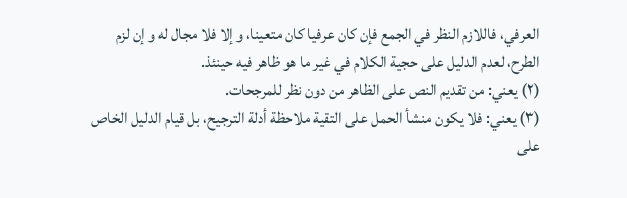العرفي، فاللازم النظر في الجمع فإن كان عرفيا كان متعينا، و إلا فلا مجال له و إن لزم الطرح، لعدم الدليل على حجية الكلام في غير ما هو ظاهر فيه حينئذ.
(٢) يعني: من تقديم النص على الظاهر من دون نظر للمرجحات.
(٣) يعني: فلا يكون منشأ الحمل على التقية ملاحظة أدلة الترجيح، بل قيام الدليل الخاص على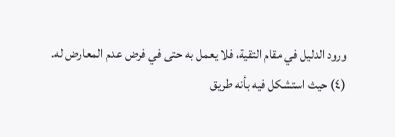ورود الدليل في مقام التقية، فلا يعمل به حتى في فرض عدم المعارض له.
(٤) حيث استشكل فيه بأنه طريق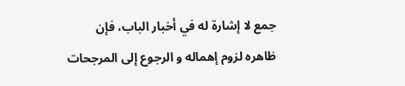جمع لا إشارة له في أخبار الباب، فإن ظاهره لزوم إهماله و الرجوع إلى المرجحات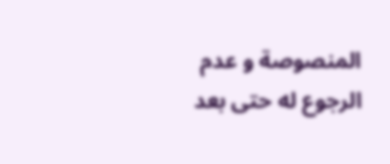المنصوصة و عدم الرجوع له حتى بعد